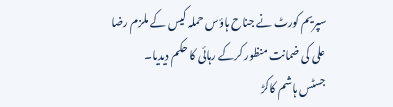سپریم کورٹ نے جناح ہاؤس حملہ کیس کے ملزم رضا علی کی ضمانت منظور کرکے رہائی کا حکم دیدیا۔
جسٹس ہاشم کاکڑ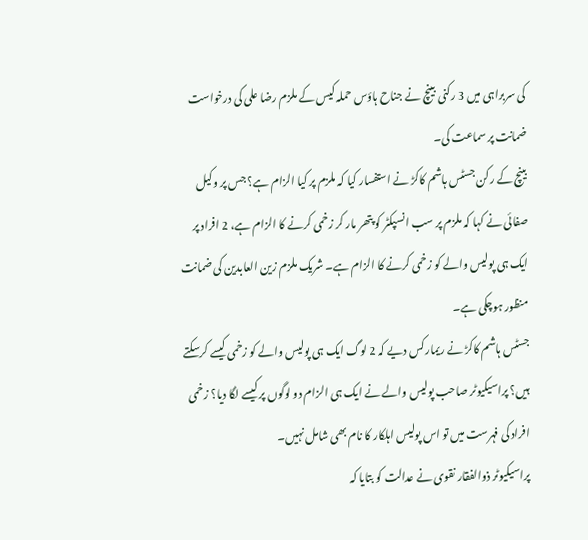کی سربراہی میں 3 رکنی بینچ نے جناح ہاؤس حملہ کیس کے ملزم رضا علی کی درخواست ضمانت پر سماعت کی۔
بینچ کے رکن جسٹس ہاشم کاکڑ نے استفسار کیا کہ ملزم پر کیا الزام ہے؟ جس پر وکیل صفائی نے کہا کہ ملزم پر سب انسپکٹر کو پتھر مار کر زخمی کرنے کا الزام ہے، 2 افراد پر ایک ہی پولیس والے کو زخمی کرنے کا الزام ہے۔ شریک ملزم زین العابدین کی ضمانت منظور ہوچکی ہے۔
جسٹس ہاشم کاکڑ نے ریمارکس دیے کہ 2 لوگ ایک ہی پولیس والے کو زخمی کیسے کرسکتے ہیں؟ پراسیکیوٹر صاحب پولیس والے نے ایک ہی الزام دو لوگوں پر کیسے لگا دیا؟ زخمی افراد کی فہرست میں تو اس پولیس اہلکار کا نام بھی شامل نہیں۔
پراسیکیوٹر ذوالفقار نقوی نے عدالت کو بتایا کہ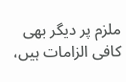ملزم پر دیگر بھی کافی الزامات ہیں،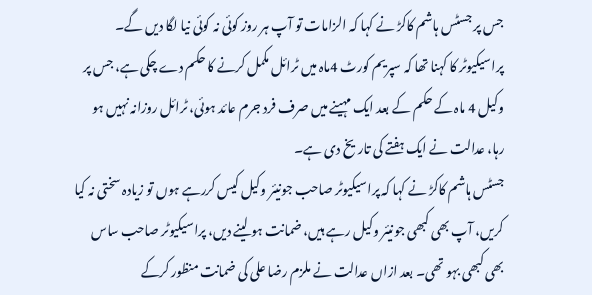جس پر جسٹس ہاشم کاکڑ نے کہا کہ الزامات تو آپ ہر روز کوئی نہ کوئی نیا لگا دیں گے۔
پراسیکیوٹر کا کہنا تھا کہ سپریم کورٹ 4ماہ میں ٹرائل مکمل کرنے کا حکم دے چکی ہے، جس پر وکیل 4 ماہ کے حکم کے بعد ایک مہینے میں صرف فرد جرم عائد ہوئی، ٹرائل روزانہ نہیں ہو رہا، عدالت نے ایک ہفتے کی تاریخ دی ہے۔
جسٹس ہاشم کاکڑ نے کہا کہ پراسیکیوٹر صاحب جونیئر وکیل کیس کررہے ہوں تو زیادہ سختی نہ کیا کریں، آپ بھی کبھی جونیئر وکیل رہے ہیں، ضمانت ہو لینے دیں، پراسیکیوٹر صاحب ساس بھی کبھی بہو تھی۔ بعد ازاں عدالت نے ملزم رضا علی کی ضمانت منظور کرکے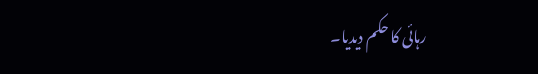رہائی کا حکم دیدیا۔